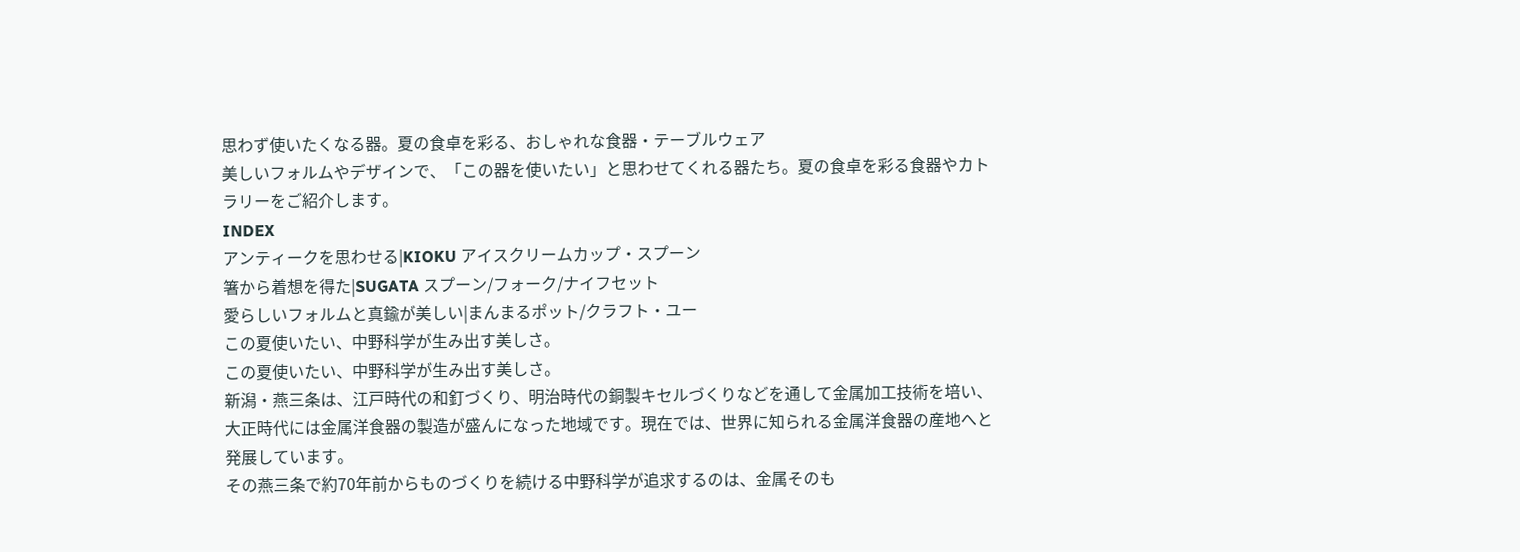思わず使いたくなる器。夏の食卓を彩る、おしゃれな食器・テーブルウェア
美しいフォルムやデザインで、「この器を使いたい」と思わせてくれる器たち。夏の食卓を彩る食器やカトラリーをご紹介します。
INDEX
アンティークを思わせる|KIOKU アイスクリームカップ・スプーン
箸から着想を得た|SUGATA スプーン/フォーク/ナイフセット
愛らしいフォルムと真鍮が美しい|まんまるポット/クラフト・ユー
この夏使いたい、中野科学が生み出す美しさ。
この夏使いたい、中野科学が生み出す美しさ。
新潟・燕三条は、江戸時代の和釘づくり、明治時代の銅製キセルづくりなどを通して金属加工技術を培い、大正時代には金属洋食器の製造が盛んになった地域です。現在では、世界に知られる金属洋食器の産地へと発展しています。
その燕三条で約70年前からものづくりを続ける中野科学が追求するのは、金属そのも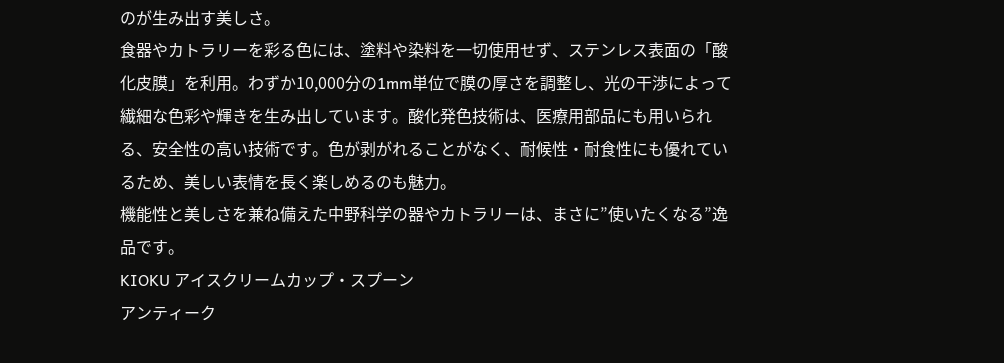のが生み出す美しさ。
食器やカトラリーを彩る色には、塗料や染料を一切使用せず、ステンレス表面の「酸化皮膜」を利用。わずか10,000分の1mm単位で膜の厚さを調整し、光の干渉によって繊細な色彩や輝きを生み出しています。酸化発色技術は、医療用部品にも用いられる、安全性の高い技術です。色が剥がれることがなく、耐候性・耐食性にも優れているため、美しい表情を長く楽しめるのも魅力。
機能性と美しさを兼ね備えた中野科学の器やカトラリーは、まさに”使いたくなる”逸品です。
KIOKU アイスクリームカップ・スプーン
アンティーク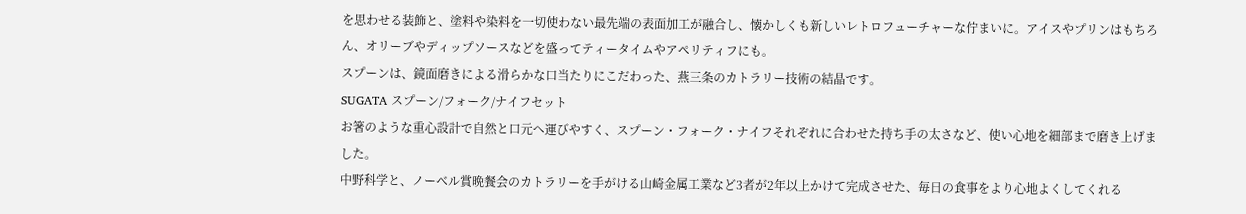を思わせる装飾と、塗料や染料を一切使わない最先端の表面加工が融合し、懐かしくも新しいレトロフューチャーな佇まいに。アイスやプリンはもちろん、オリーブやディップソースなどを盛ってティータイムやアペリティフにも。
スプーンは、鏡面磨きによる滑らかな口当たりにこだわった、燕三条のカトラリー技術の結晶です。
SUGATA スプーン/フォーク/ナイフセット
お箸のような重心設計で自然と口元へ運びやすく、スプーン・フォーク・ナイフそれぞれに合わせた持ち手の太さなど、使い心地を細部まで磨き上げました。
中野科学と、ノーベル賞晩餐会のカトラリーを手がける山崎金属工業など3者が2年以上かけて完成させた、毎日の食事をより心地よくしてくれる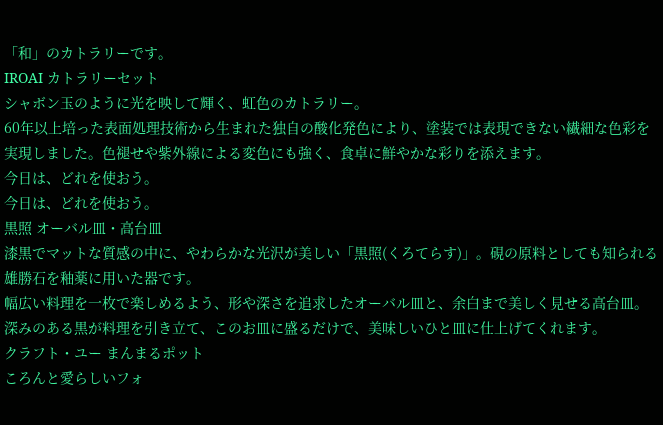「和」のカトラリーです。
IROAI カトラリーセット
シャボン玉のように光を映して輝く、虹色のカトラリー。
60年以上培った表面処理技術から生まれた独自の酸化発色により、塗装では表現できない繊細な色彩を実現しました。色褪せや紫外線による変色にも強く、食卓に鮮やかな彩りを添えます。
今日は、どれを使おう。
今日は、どれを使おう。
黒照 オーバル皿・高台皿
漆黒でマットな質感の中に、やわらかな光沢が美しい「黒照(くろてらす)」。硯の原料としても知られる雄勝石を釉薬に用いた器です。
幅広い料理を一枚で楽しめるよう、形や深さを追求したオーバル皿と、余白まで美しく見せる高台皿。
深みのある黒が料理を引き立て、このお皿に盛るだけで、美味しいひと皿に仕上げてくれます。
クラフト・ユー まんまるポット
ころんと愛らしいフォ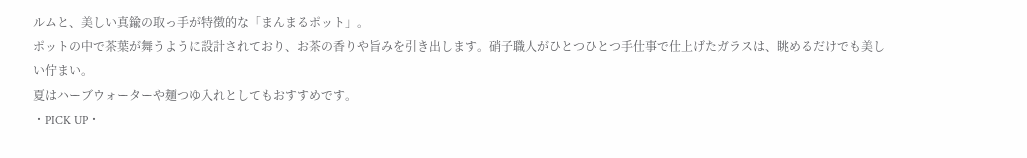ルムと、美しい真鍮の取っ手が特徴的な「まんまるポット」。
ポットの中で茶葉が舞うように設計されており、お茶の香りや旨みを引き出します。硝子職人がひとつひとつ手仕事で仕上げたガラスは、眺めるだけでも美しい佇まい。
夏はハーブウォーターや麺つゆ入れとしてもおすすめです。
・PICK UP・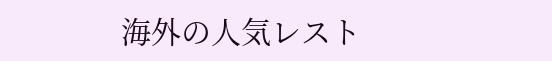海外の人気レスト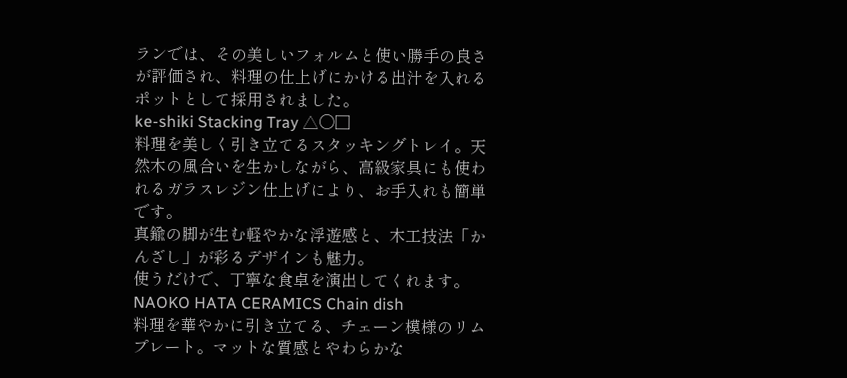ランでは、その美しいフォルムと使い勝手の良さが評価され、料理の仕上げにかける出汁を入れるポットとして採用されました。
ke-shiki Stacking Tray △〇□
料理を美しく引き立てるスタッキングトレイ。天然木の風合いを生かしながら、高級家具にも使われるガラスレジン仕上げにより、お手入れも簡単です。
真鍮の脚が生む軽やかな浮遊感と、木工技法「かんざし」が彩るデザインも魅力。
使うだけで、丁寧な食卓を演出してくれます。
NAOKO HATA CERAMICS Chain dish
料理を華やかに引き立てる、チェーン模様のリムプレート。マットな質感とやわらかな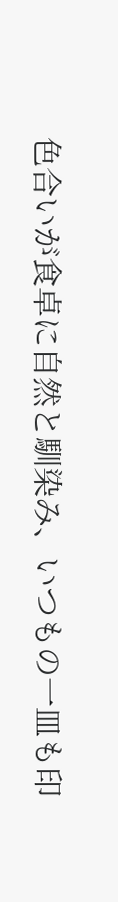色合いが食卓に自然と馴染み、いつもの一皿も印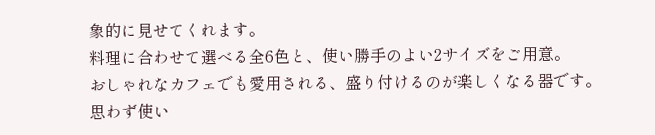象的に見せてくれます。
料理に合わせて選べる全6色と、使い勝手のよい2サイズをご用意。
おしゃれなカフェでも愛用される、盛り付けるのが楽しくなる器です。
思わず使い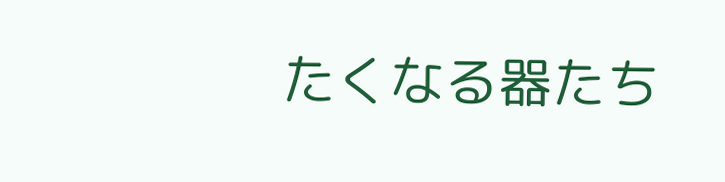たくなる器たち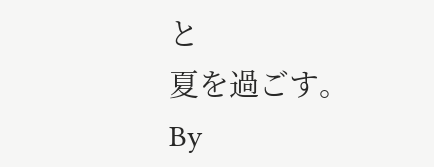と
夏を過ごす。
By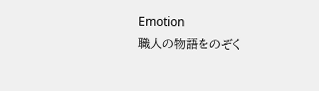Emotion
職人の物語をのぞく